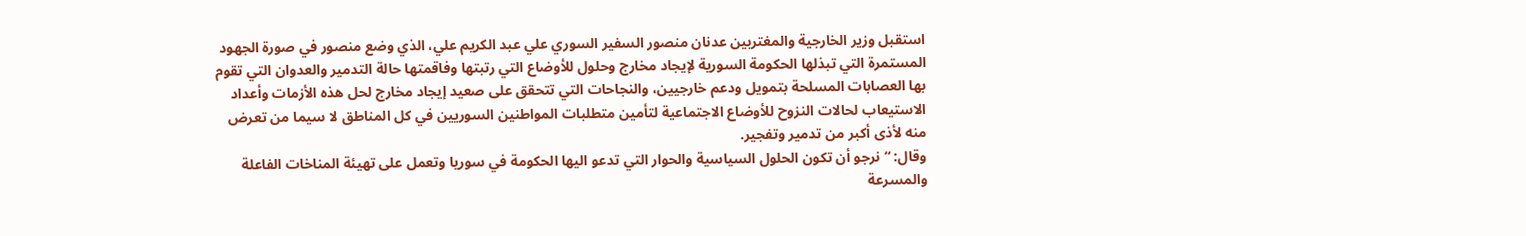استقبل وزير الخارجية والمغتربين عدنان منصور السفير السوري علي عبد الكريم علي، الذي وضع منصور في صورة الجهود المستمرة التي تبذلها الحكومة السورية لإيجاد مخارج وحلول للأوضاع التي رتبتها وفاقمتها حالة التدمير والعدوان التي تقوم بها العصابات المسلحة بتمويل ودعم خارجيين، والنجاحات التي تتحقق على صعيد إيجاد مخارج لحل هذه الأزمات وأعداد الاستيعاب لحالات النزوح للأوضاع الاجتماعية لتأمين متطلبات المواطنين السوريين في كل المناطق لا سيما من تعرض منه لأذى أكبر من تدمير وتفجير.
وقال: “نرجو أن تكون الحلول السياسية والحوار التي تدعو اليها الحكومة في سوريا وتعمل على تهيئة المناخات الفاعلة والمسرعة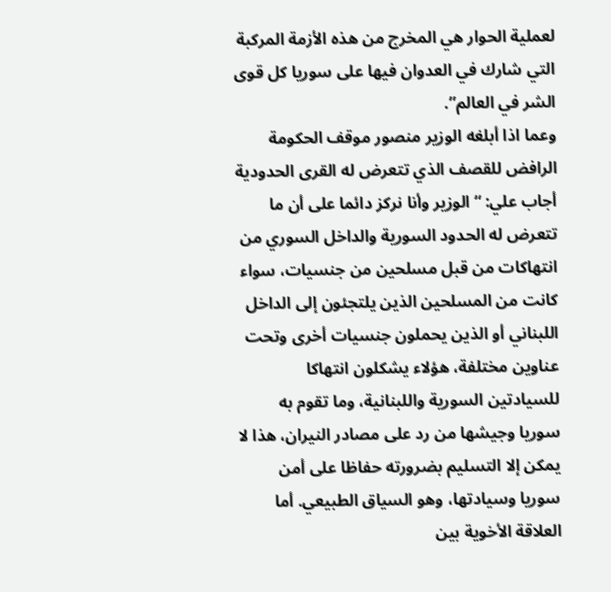لعملية الحوار هي المخرج من هذه الأزمة المركبة التي شارك في العدوان فيها على سوريا كل قوى الشر في العالم”.
وعما اذا أبلغه الوزير منصور موقف الحكومة الرافض للقصف الذي تتعرض له القرى الحدودية أجاب علي: “الوزير وأنا نركز دائما على أن ما تتعرض له الحدود السورية والداخل السوري من انتهاكات من قبل مسلحين من جنسيات، سواء كانت من المسلحين الذين يلتجئون إلى الداخل اللبناني أو الذين يحملون جنسيات أخرى وتحت عناوين مختلفة، هؤلاء يشكلون انتهاكا للسيادتين السورية واللبنانية، وما تقوم به سوريا وجيشها من رد على مصادر النيران، هذا لا يمكن إلا التسليم بضرورته حفاظا على أمن سوريا وسيادتها، وهو السياق الطبيعي. أما العلاقة الأخوية بين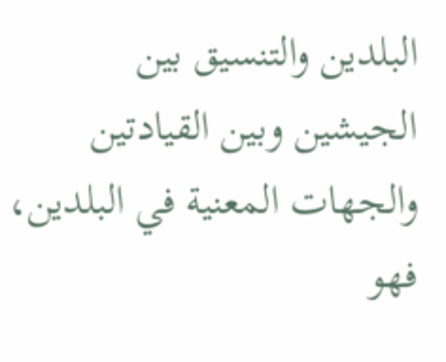البلدين والتنسيق بين الجيشين وبين القيادتين والجهات المعنية في البلدين، فهو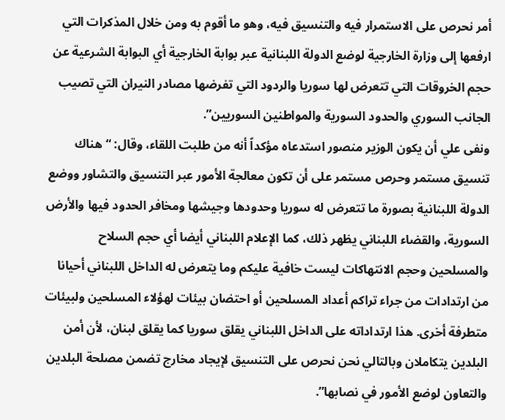أمر نحرص على الاستمرار فيه والتنسيق فيه، وهو ما أقوم به ومن خلال المذكرات التي ارفعها إلى وزارة الخارجية لوضع الدولة اللبنانية عبر بوابة الخارجية أي البوابة الشرعية عن حجم الخروقات التي تتعرض لها سوريا والردود التي تفرضها مصادر النيران التي تصيب الجانب السوري والحدود السورية والمواطنين السوريين”.
ونفى علي أن يكون الوزير منصور استدعاه مؤكداً أنه من طلبت اللقاء، وقال: “هناك تنسيق مستمر وحرص مستمر على أن تكون معالجة الأمور عبر التنسيق والتشاور ووضع الدولة اللبنانية بصورة ما تتعرض له سوريا وحدودها وجيشها ومخافر الحدود فيها والأرض السورية، والقضاء اللبناني يظهر ذلك، كما الإعلام اللبناني أيضا أي حجم السلاح والمسلحين وحجم الانتهاكات ليست خافية عليكم وما يتعرض له الداخل اللبناني أحيانا من ارتدادات من جراء تراكم أعداد المسلحين أو احتضان بيئات لهؤلاء المسلحين ولبيئات متطرفة أخرى. هذا ارتداداته على الداخل اللبناني يقلق سوريا كما يقلق لبنان، لأن أمن البلدين يتكاملان وبالتالي نحن نحرص على التنسيق لإيجاد مخارج تضمن مصلحة البلدين والتعاون لوضع الأمور في نصابها”.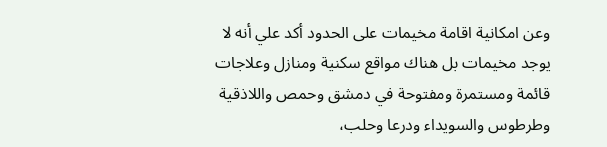وعن امكانية اقامة مخيمات على الحدود أكد علي أنه لا يوجد مخيمات بل هناك مواقع سكنية ومنازل وعلاجات قائمة ومستمرة ومفتوحة في دمشق وحمص واللاذقية وطرطوس والسويداء ودرعا وحلب،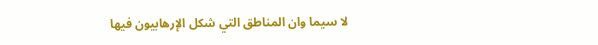لا سيما وان المناطق التي شكل الإرهابيون فيها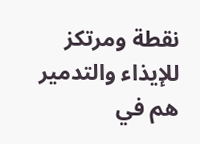نقطة ومرتكز للإيذاء والتدمير هم في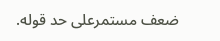ضعف مستمرعلى حد قوله.